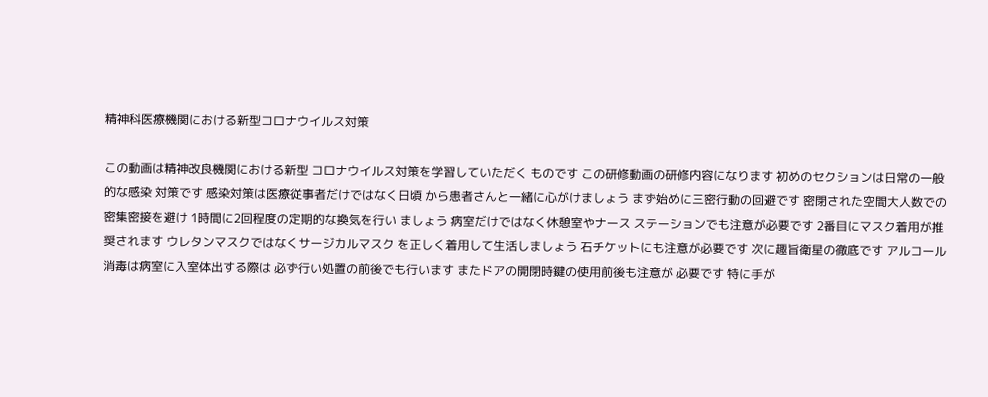精神科医療機関における新型コロナウイルス対策

この動画は精神改良機関における新型 コロナウイルス対策を学習していただく ものです この研修動画の研修内容になります 初めのセクションは日常の一般的な感染 対策です 感染対策は医療従事者だけではなく日頃 から患者さんと一緒に心がけましょう まず始めに三密行動の回避です 密閉された空間大人数での密集密接を避け 1時間に2回程度の定期的な換気を行い ましょう 病室だけではなく休憩室やナース ステーションでも注意が必要です 2番目にマスク着用が推奨されます ウレタンマスクではなくサージカルマスク を正しく着用して生活しましょう 石チケットにも注意が必要です 次に趣旨衛星の徹底です アルコール消毒は病室に入室体出する際は 必ず行い処置の前後でも行います またドアの開閉時鍵の使用前後も注意が 必要です 特に手が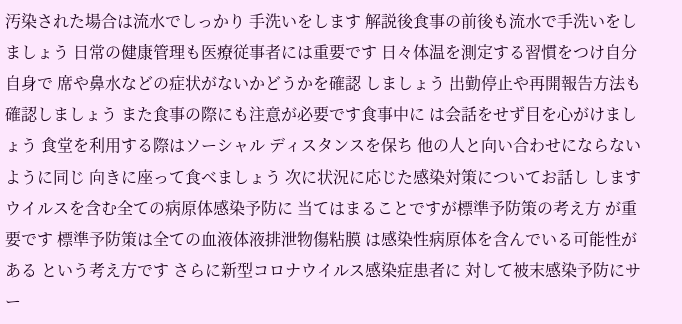汚染された場合は流水でしっかり 手洗いをします 解説後食事の前後も流水で手洗いをし ましょう 日常の健康管理も医療従事者には重要です 日々体温を測定する習慣をつけ自分自身で 席や鼻水などの症状がないかどうかを確認 しましょう 出勤停止や再開報告方法も確認しましょう また食事の際にも注意が必要です食事中に は会話をせず目を心がけましょう 食堂を利用する際はソーシャル ディスタンスを保ち 他の人と向い合わせにならないように同じ 向きに座って食べましょう 次に状況に応じた感染対策についてお話し します ウイルスを含む全ての病原体感染予防に 当てはまることですが標準予防策の考え方 が重要です 標準予防策は全ての血液体液排泄物傷粘膜 は感染性病原体を含んでいる可能性がある という考え方です さらに新型コロナウイルス感染症患者に 対して被末感染予防にサー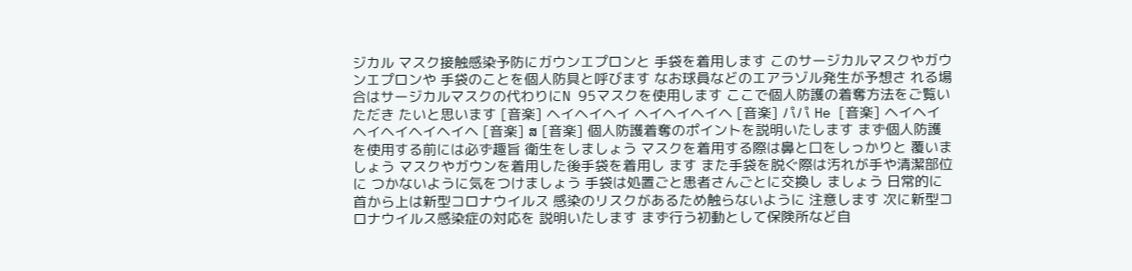ジカル マスク接触感染予防にガウンエプロンと 手袋を着用します このサージカルマスクやガウンエプロンや 手袋のことを個人防具と呼びます なお球員などのエアラゾル発生が予想さ れる場合はサージカルマスクの代わりにN 95マスクを使用します ここで個人防護の着奪方法をご覧いただき たいと思います [音楽] ヘイヘイヘイ ヘイヘイヘイヘ [音楽] パパ He [音楽] ヘイヘイヘイヘイヘイヘイヘ [音楽] ສ [音楽] 個人防護着奪のポイントを説明いたします まず個人防護を使用する前には必ず趣旨 衛生をしましょう マスクを着用する際は鼻と口をしっかりと 覆いましょう マスクやガウンを着用した後手袋を着用し ます また手袋を脱ぐ際は汚れが手や清潔部位に つかないように気をつけましょう 手袋は処置ごと患者さんごとに交換し ましょう 日常的に首から上は新型コロナウイルス 感染のリスクがあるため触らないように 注意します 次に新型コロナウイルス感染症の対応を 説明いたします まず行う初動として保険所など自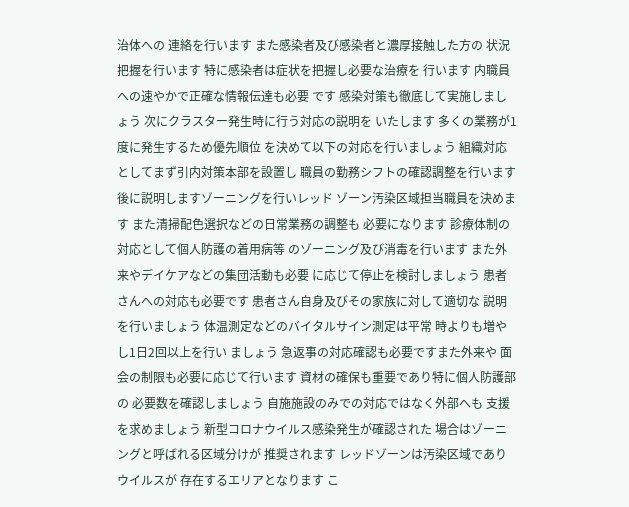治体への 連絡を行います また感染者及び感染者と濃厚接触した方の 状況把握を行います 特に感染者は症状を把握し必要な治療を 行います 内職員への速やかで正確な情報伝達も必要 です 感染対策も徹底して実施しましょう 次にクラスター発生時に行う対応の説明を いたします 多くの業務が1度に発生するため優先順位 を決めて以下の対応を行いましょう 組織対応としてまず引内対策本部を設置し 職員の勤務シフトの確認調整を行います 後に説明しますゾーニングを行いレッド ゾーン汚染区域担当職員を決めます また清掃配色選択などの日常業務の調整も 必要になります 診療体制の対応として個人防護の着用病等 のゾーニング及び消毒を行います また外来やデイケアなどの集団活動も必要 に応じて停止を検討しましょう 患者さんへの対応も必要です 患者さん自身及びその家族に対して適切な 説明を行いましょう 体温測定などのバイタルサイン測定は平常 時よりも増やし1日2回以上を行い ましょう 急返事の対応確認も必要ですまた外来や 面会の制限も必要に応じて行います 資材の確保も重要であり特に個人防護部の 必要数を確認しましょう 自施施設のみでの対応ではなく外部へも 支援を求めましょう 新型コロナウイルス感染発生が確認された 場合はゾーニングと呼ばれる区域分けが 推奨されます レッドゾーンは汚染区域でありウイルスが 存在するエリアとなります こ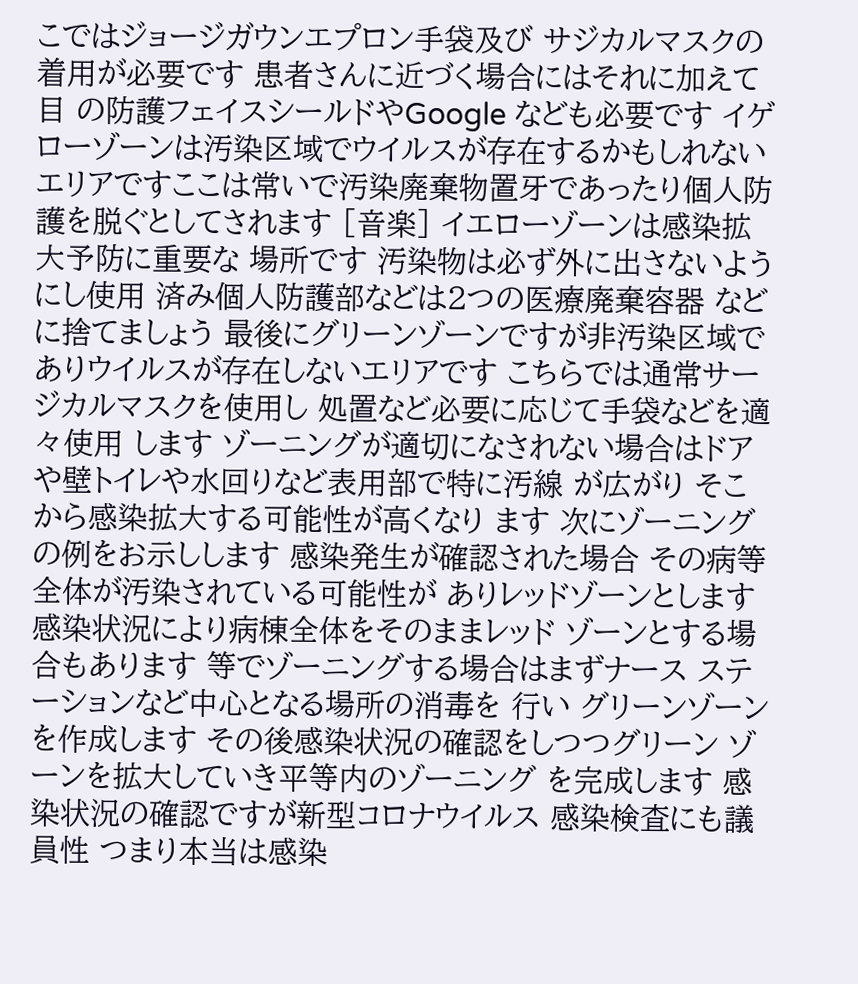こではジョージガウンエプロン手袋及び サジカルマスクの着用が必要です 患者さんに近づく場合にはそれに加えて目 の防護フェイスシールドやGoogle なども必要です イゲローゾーンは汚染区域でウイルスが存在するかもしれないエリアですここは常いで汚染廃棄物置牙であったり個人防護を脱ぐとしてされます [音楽] イエローゾーンは感染拡大予防に重要な 場所です 汚染物は必ず外に出さないようにし使用 済み個人防護部などは2つの医療廃棄容器 などに捨てましょう 最後にグリーンゾーンですが非汚染区域で ありウイルスが存在しないエリアです こちらでは通常サージカルマスクを使用し 処置など必要に応じて手袋などを適々使用 します ゾーニングが適切になされない場合はドア や壁トイレや水回りなど表用部で特に汚線 が広がり そこから感染拡大する可能性が高くなり ます 次にゾーニングの例をお示しします 感染発生が確認された場合 その病等全体が汚染されている可能性が ありレッドゾーンとします 感染状況により病棟全体をそのままレッド ゾーンとする場合もあります 等でゾーニングする場合はまずナース ステーションなど中心となる場所の消毒を 行い グリーンゾーンを作成します その後感染状況の確認をしつつグリーン ゾーンを拡大していき平等内のゾーニング を完成します 感染状況の確認ですが新型コロナウイルス 感染検査にも議員性 つまり本当は感染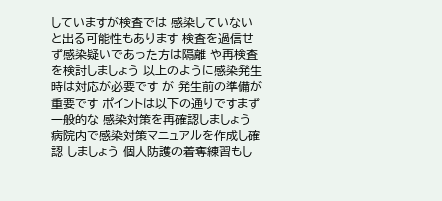していますが検査では 感染していないと出る可能性もあります 検査を過信せず感染疑いであった方は隔離 や再検査を検討しましょう 以上のように感染発生時は対応が必要です が 発生前の準備が重要です ポイントは以下の通りですまず一般的な 感染対策を再確認しましょう 病院内で感染対策マニュアルを作成し確認 しましょう 個人防護の着奪練習もし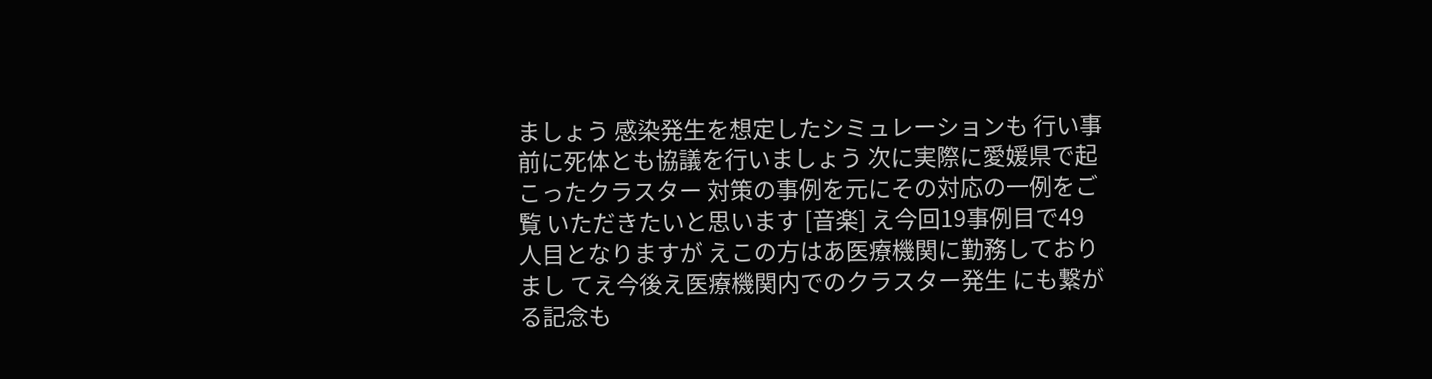ましょう 感染発生を想定したシミュレーションも 行い事前に死体とも協議を行いましょう 次に実際に愛媛県で起こったクラスター 対策の事例を元にその対応の一例をご覧 いただきたいと思います [音楽] え今回19事例目で49人目となりますが えこの方はあ医療機関に勤務しておりまし てえ今後え医療機関内でのクラスター発生 にも繋がる記念も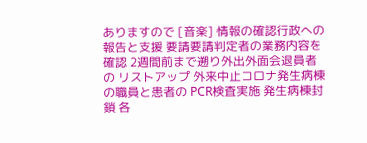ありますので [音楽] 情報の確認行政への報告と支援 要請要請判定者の業務内容を確認 2週間前まで遡り外出外面会退員者の リストアップ 外来中止コロナ発生病棟の職員と患者の PCR検査実施 発生病棟封鎖 各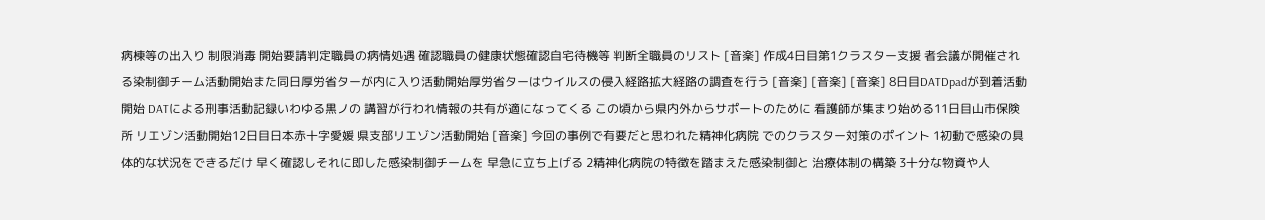病棟等の出入り 制限消毒 開始要請判定職員の病情処遇 確認職員の健康状態確認自宅待機等 判断全職員のリスト [音楽] 作成4日目第1クラスター支援 者会議が開催される染制御チーム活動開始また同日厚労省ターが内に入り活動開始厚労省ターはウイルスの侵入経路拡大経路の調査を行う [音楽] [音楽] [音楽] 8日目DATDpadが到着活動開始 DATによる刑事活動記録いわゆる黒ノの 講習が行われ情報の共有が適になってくる この頃から県内外からサポートのために 看護師が集まり始める11日目山市保険所 リエゾン活動開始12日目日本赤十字愛媛 県支部リエゾン活動開始 [音楽] 今回の事例で有要だと思われた精神化病院 でのクラスター対策のポイント 1初動で感染の具体的な状況をできるだけ 早く確認しそれに即した感染制御チームを 早急に立ち上げる 2精神化病院の特徴を踏まえた感染制御と 治療体制の構築 3十分な物資や人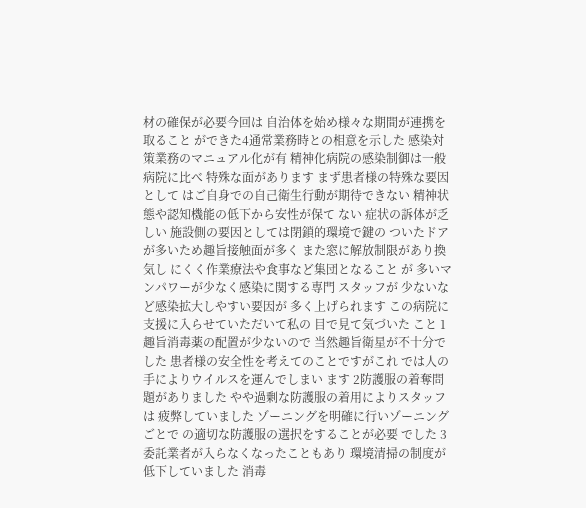材の確保が必要今回は 自治体を始め様々な期間が連携を取ること ができた4通常業務時との相意を示した 感染対策業務のマニュアル化が有 精神化病院の感染制御は一般病院に比べ 特殊な面があります まず患者様の特殊な要因として はご自身での自己衛生行動が期待できない 精神状態や認知機能の低下から安性が保て ない 症状の訴体が乏しい 施設側の要因としては閉鎖的環境で鍵の ついたドアが多いため趣旨接触面が多く また窓に解放制限があり換気し にくく作業療法や食事など集団となること が 多いマンパワーが少なく感染に関する専門 スタッフが 少ないなど感染拡大しやすい要因が 多く上げられます この病院に支援に入らせていただいて私の 目で見て気づいた こと 1趣旨消毒薬の配置が少ないので 当然趣旨衛星が不十分でした 患者様の安全性を考えてのことですがこれ では人の手によりウイルスを運んでしまい ます 2防護服の着奪問題がありました やや過剰な防護服の着用によりスタッフは 疲弊していました ゾーニングを明確に行いゾーニングごとで の適切な防護服の選択をすることが必要 でした 3委託業者が入らなくなったこともあり 環境清掃の制度が低下していました 消毒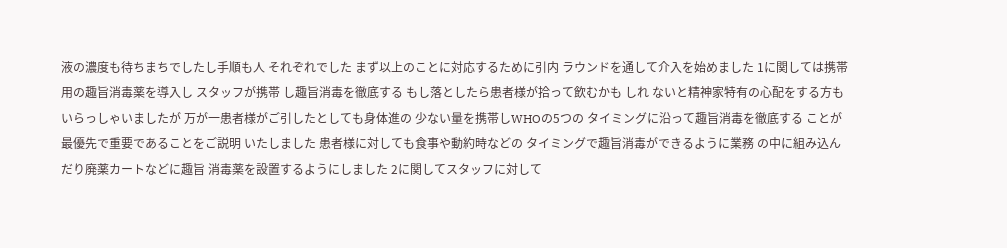液の濃度も待ちまちでしたし手順も人 それぞれでした まず以上のことに対応するために引内 ラウンドを通して介入を始めました 1に関しては携帯用の趣旨消毒薬を導入し スタッフが携帯 し趣旨消毒を徹底する もし落としたら患者様が拾って飲むかも しれ ないと精神家特有の心配をする方も いらっしゃいましたが 万が一患者様がご引したとしても身体進の 少ない量を携帯しWHOの5つの タイミングに沿って趣旨消毒を徹底する ことが最優先で重要であることをご説明 いたしました 患者様に対しても食事や動約時などの タイミングで趣旨消毒ができるように業務 の中に組み込んだり廃薬カートなどに趣旨 消毒薬を設置するようにしました 2に関してスタッフに対して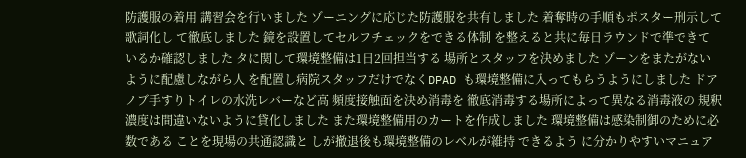防護服の着用 講習会を行いました ゾーニングに応じた防護服を共有しました 着奪時の手順もポスター刑示して歌詞化し て徹底しました 鏡を設置してセルフチェックをできる体制 を整えると共に毎日ラウンドで準できて いるか確認しました タに関して環境整備は1日2回担当する 場所とスタッフを決めました ゾーンをまたがないように配慮しながら人 を配置し病院スタッフだけでなくDPAD も環境整備に入ってもらうようにしました ドアノブ手すりトイレの水洗レバーなど高 頻度接触面を決め消毒を 徹底消毒する場所によって異なる消毒液の 規釈濃度は間違いないように貸化しました また環境整備用のカートを作成しました 環境整備は感染制御のために必数である ことを現場の共通認識と しが撤退後も環境整備のレベルが維持 できるよう に分かりやすいマニュア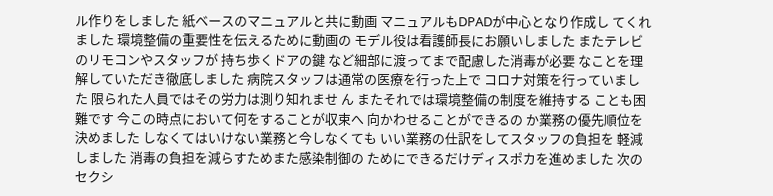ル作りをしました 紙ベースのマニュアルと共に動画 マニュアルもDPADが中心となり作成し てくれました 環境整備の重要性を伝えるために動画の モデル役は看護師長にお願いしました またテレビのリモコンやスタッフが 持ち歩くドアの鍵 など細部に渡ってまで配慮した消毒が必要 なことを理解していただき徹底しました 病院スタッフは通常の医療を行った上で コロナ対策を行っていました 限られた人員ではその労力は測り知れませ ん またそれでは環境整備の制度を維持する ことも困難です 今この時点において何をすることが収束へ 向かわせることができるの か業務の優先順位を決めました しなくてはいけない業務と今しなくても いい業務の仕訳をしてスタッフの負担を 軽減しました 消毒の負担を減らすためまた感染制御の ためにできるだけディスポカを進めました 次のセクシ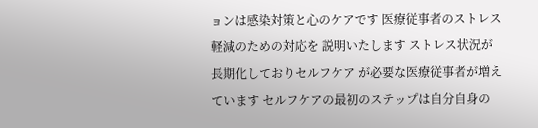ョンは感染対策と心のケアです 医療従事者のストレス軽減のための対応を 説明いたします ストレス状況が長期化しておりセルフケア が必要な医療従事者が増えています セルフケアの最初のステップは自分自身の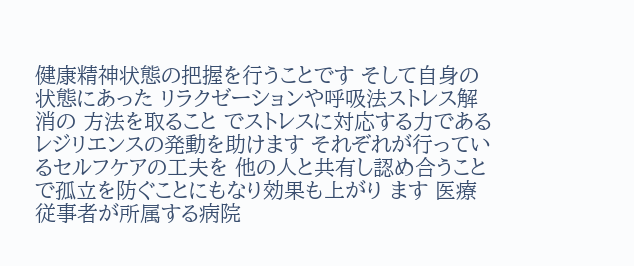健康精神状態の把握を行うことです そして自身の状態にあった リラクゼーションや呼吸法ストレス解消の 方法を取ること でストレスに対応する力である レジリエンスの発動を助けます それぞれが行っているセルフケアの工夫を 他の人と共有し認め合うこと で孤立を防ぐことにもなり効果も上がり ます 医療従事者が所属する病院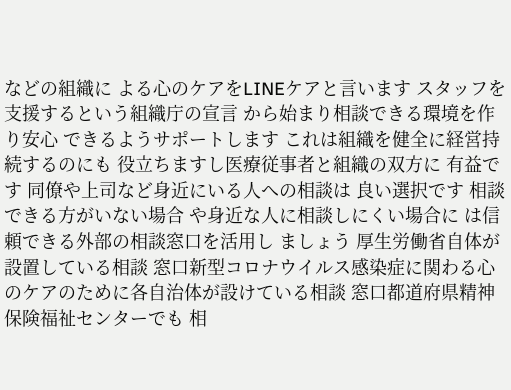などの組織に よる心のケアをLINEケアと言います スタッフを支援するという組織庁の宣言 から始まり相談できる環境を作り安心 できるようサポートします これは組織を健全に経営持続するのにも 役立ちますし医療従事者と組織の双方に 有益です 同僚や上司など身近にいる人への相談は 良い選択です 相談できる方がいない場合 や身近な人に相談しにくい場合に は信頼できる外部の相談窓口を活用し ましょう 厚生労働省自体が設置している相談 窓口新型コロナウイルス感染症に関わる心 のケアのために各自治体が設けている相談 窓口都道府県精神保険福祉センターでも 相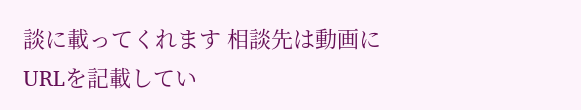談に載ってくれます 相談先は動画にURLを記載してい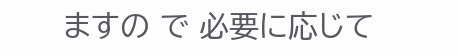ますの で 必要に応じて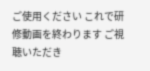ご使用ください これで研修動画を終わります ご視聴いただき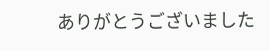ありがとうございました